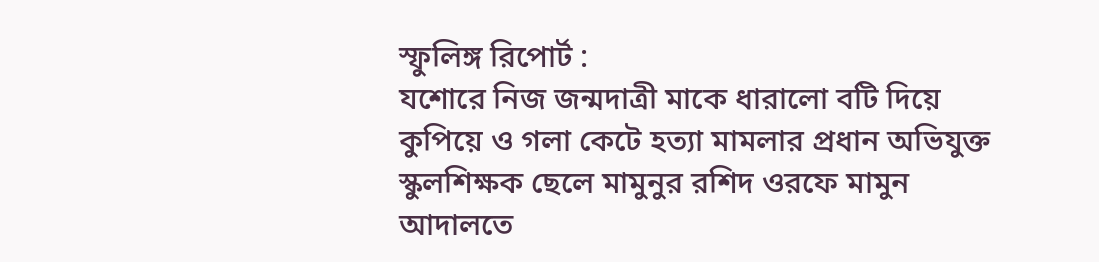স্ফুলিঙ্গ রিপোর্ট :
যশোরে নিজ জন্মদাত্রী মাকে ধারালো বটি দিয়ে কুপিয়ে ও গলা কেটে হত্যা মামলার প্রধান অভিযুক্ত স্কুলশিক্ষক ছেলে মামুনুর রশিদ ওরফে মামুন আদালতে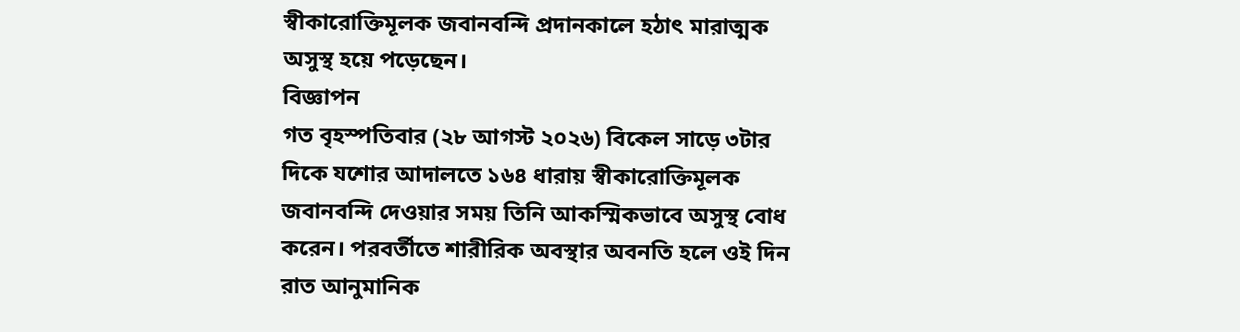স্বীকারোক্তিমূলক জবানবন্দি প্রদানকালে হঠাৎ মারাত্মক অসুস্থ হয়ে পড়েছেন।
বিজ্ঞাপন
গত বৃহস্পতিবার (২৮ আগস্ট ২০২৬) বিকেল সাড়ে ৩টার দিকে যশোর আদালতে ১৬৪ ধারায় স্বীকারোক্তিমূলক জবানবন্দি দেওয়ার সময় তিনি আকস্মিকভাবে অসুস্থ বোধ করেন। পরবর্তীতে শারীরিক অবস্থার অবনতি হলে ওই দিন রাত আনুমানিক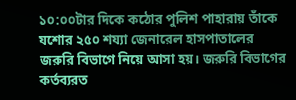১০:০০টার দিকে কঠোর পুলিশ পাহারায় তাঁকে যশোর ২৫০ শয্যা জেনারেল হাসপাতালের জরুরি বিভাগে নিয়ে আসা হয়। জরুরি বিভাগের কর্তব্যরত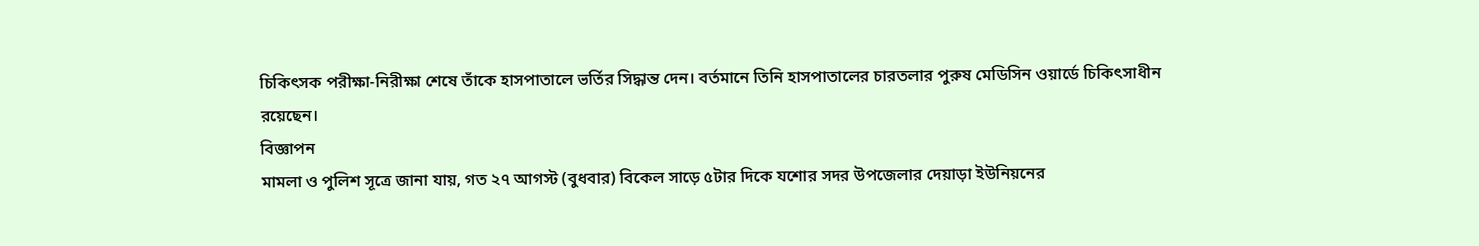চিকিৎসক পরীক্ষা-নিরীক্ষা শেষে তাঁকে হাসপাতালে ভর্তির সিদ্ধান্ত দেন। বর্তমানে তিনি হাসপাতালের চারতলার পুরুষ মেডিসিন ওয়ার্ডে চিকিৎসাধীন রয়েছেন।
বিজ্ঞাপন
মামলা ও পুলিশ সূত্রে জানা যায়, গত ২৭ আগস্ট (বুধবার) বিকেল সাড়ে ৫টার দিকে যশোর সদর উপজেলার দেয়াড়া ইউনিয়নের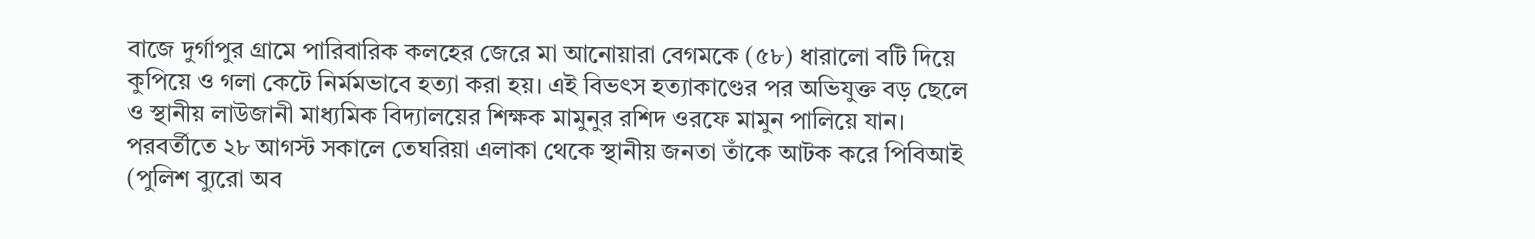বাজে দুর্গাপুর গ্রামে পারিবারিক কলহের জেরে মা আনোয়ারা বেগমকে (৫৮) ধারালো বটি দিয়ে কুপিয়ে ও গলা কেটে নির্মমভাবে হত্যা করা হয়। এই বিভৎস হত্যাকাণ্ডের পর অভিযুক্ত বড় ছেলে ও স্থানীয় লাউজানী মাধ্যমিক বিদ্যালয়ের শিক্ষক মামুনুর রশিদ ওরফে মামুন পালিয়ে যান। পরবর্তীতে ২৮ আগস্ট সকালে তেঘরিয়া এলাকা থেকে স্থানীয় জনতা তাঁকে আটক করে পিবিআই (পুলিশ ব্যুরো অব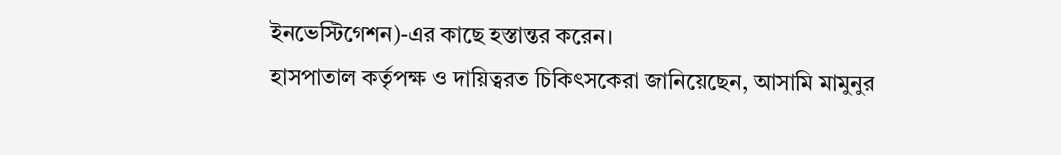ইনভেস্টিগেশন)-এর কাছে হস্তান্তর করেন।
হাসপাতাল কর্তৃপক্ষ ও দায়িত্বরত চিকিৎসকেরা জানিয়েছেন, আসামি মামুনুর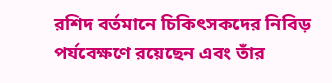রশিদ বর্তমানে চিকিৎসকদের নিবিড় পর্যবেক্ষণে রয়েছেন এবং তাঁর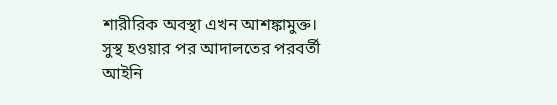শারীরিক অবস্থা এখন আশঙ্কামুক্ত। সুস্থ হওয়ার পর আদালতের পরবর্তী আইনি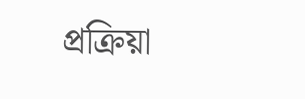প্রক্রিয়া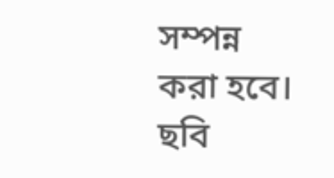সম্পন্ন করা হবে। ছবি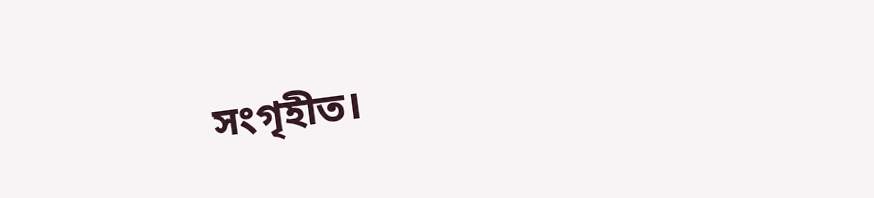সংগৃহীত।